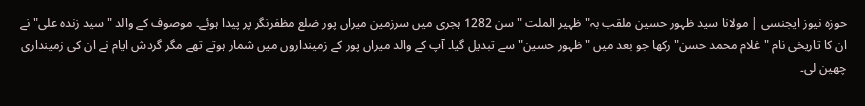حوزہ نیوز ایجنسی | مولانا سید ظہور حسین ملقب بہ"ظہیر الملت " سن 1282 ہجری میں سرزمین میراں پور ضلع مظفرنگر پر پیدا ہوئے۔ موصوف کے والد "سید زندہ علی" نے ان کا تاریخی نام "غلام محمد حسن" رکھا جو بعد میں "ظہور حسین" سے تبدیل گیا۔ آپ کے والد میراں پور کے زمینداروں میں شمار ہوتے تھے مگر گردش ایام نے ان کی زمینداری چھین لی۔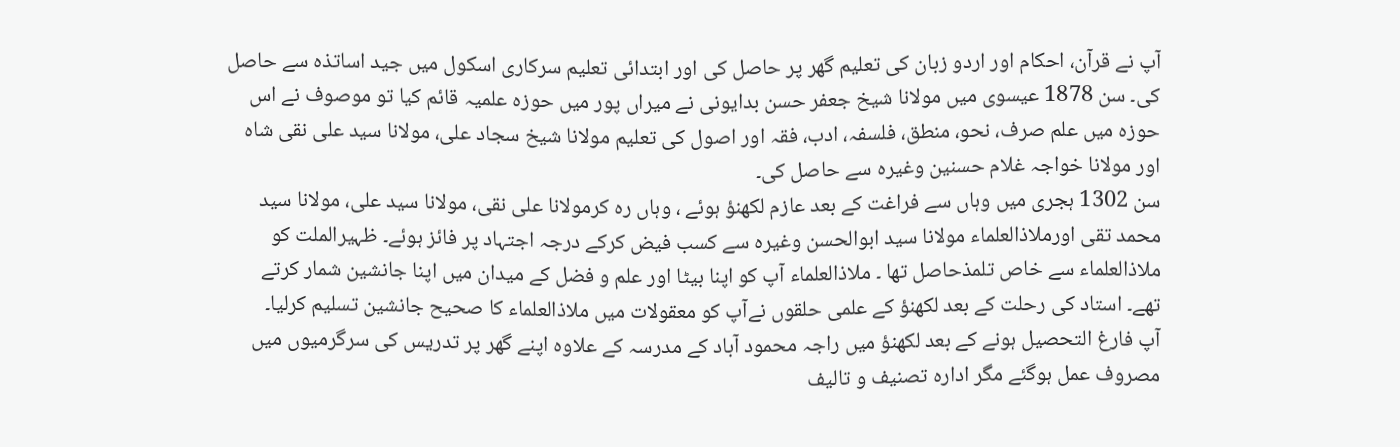آپ نے قرآن، احکام اور اردو زبان کی تعلیم گھر پر حاصل کی اور ابتدائی تعلیم سرکاری اسکول میں جید اساتذہ سے حاصل کی۔ سن 1878 عیسوی میں مولانا شیخ جعفر حسن بدایونی نے میراں پور میں حوزہ علمیہ قائم کیا تو موصوف نے اس حوزہ میں علم صرف، نحو، منطق، فلسفہ، ادب، فقہ اور اصول کی تعلیم مولانا شیخ سجاد علی، مولانا سید علی نقی شاہ اور مولانا خواجہ غلام حسنین وغیرہ سے حاصل کی۔
سن 1302 ہجری میں وہاں سے فراغت کے بعد عازم لکھنؤ ہوئے ، وہاں رہ کرمولانا علی نقی، مولانا سید علی، مولانا سید محمد تقی اورملاذالعلماء مولانا سید ابوالحسن وغیرہ سے کسب فیض کرکے درجہ اجتہاد پر فائز ہوئے۔ ظہیرالملت کو ملاذالعلماء سے خاص تلمذحاصل تھا ۔ ملاذالعلماء آپ کو اپنا بیٹا اور علم و فضل کے میدان میں اپنا جانشین شمار کرتے تھے۔ استاد کی رحلت کے بعد لکھنؤ کے علمی حلقوں نےآپ کو معقولات میں ملاذالعلماء کا صحیح جانشین تسلیم کرلیا۔
آپ فارغ التحصیل ہونے کے بعد لکھنؤ میں راجہ محمود آباد کے مدرسہ کے علاوہ اپنے گھر پر تدریس کی سرگرمیوں میں مصروف عمل ہوگئے مگر ادارہ تصنیف و تالیف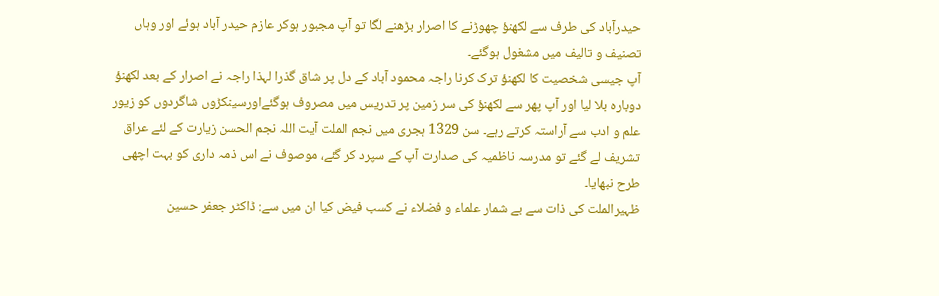حیدرآباد کی طرف سے لکھنؤ چھوڑنے کا اصرار بڑھنے لگا تو آپ مجبور ہوکر عازم حیدر آباد ہوئے اور وہاں تصنیف و تالیف میں مشغول ہوگئے۔
آپ جیسی شخصیت کا لکھنؤ ترک کرنا راجہ محمود آباد کے دل پر شاق گذرا لہذا راجہ نے اصرار کے بعد لکھنؤ دوبارہ بلا لیا اور آپ پھر سے لکھنؤ کی سر زمین پر تدریس میں مصروف ہوگئےاورسینکڑوں شاگردوں کو زیور علم و ادب سے آراستہ کرتے رہے۔ سن 1329 ہجری میں نجم الملت آیت اللہ نجم الحسن زیارت کے لئے عراق تشریف لے گئے تو مدرسہ ناظمیہ کی صدارت آپ کے سپرد کر گئے، موصوف نے اس ذمہ داری کو بہت اچھی طرح نبھایا۔
ظہیرالملت کی ذات سے بے شمار علماء و فضلاء نے کسب فیض کیا ان میں سے: ڈاکٹر جعفر حسین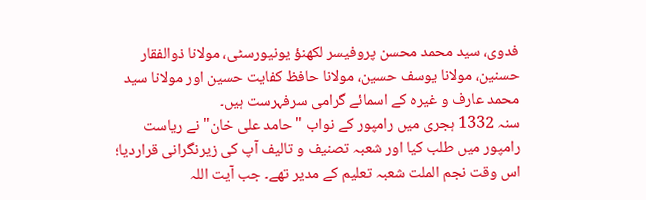فدوی، سید محمد محسن پروفیسر لکھنؤ یونیورسٹی، مولانا ذوالفقار حسنین، مولانا یوسف حسین، مولانا حافظ کفایت حسین اور مولانا سید محمد عارف و غیرہ کے اسمائے گرامی سرفہرست ہیں۔
سنہ 1332 ہجری میں رامپور کے نواب "حامد علی خان" نے ریاست رامپور میں طلب کیا اور شعبہ تصنیف و تالیف آپ کی زیرنگرانی قراردیا؛ اس وقت نجم الملت شعبہ تعلیم کے مدیر تھے۔ جب آیت اللہ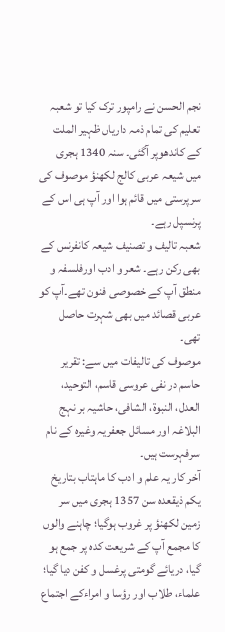نجم الحسن نے رامپور ترک کیا تو شعبہ تعلیم کی تمام ذمہ داریاں ظہیر الملت کے کاندھوپر آگئی۔ سنہ 1340 ہجری میں شیعہ عربی کالج لکھنؤ موصوف کی سرپرستی میں قائم ہوا اور آپ ہی اس کے پرنسپل رہے۔
شعبہ تالیف و تصنیف شیعہ کانفرنس کے بھی رکن رہے۔ شعر و ادب اورفلسفہ و منطق آپ کے خصوصی فنون تھے۔آپ کو عربی قصائد میں بھی شہرت حاصل تھی۔
موصوف کی تالیفات میں سے: تقریر حاسم در نفی عروسی قاسم، التوحید، العدل، النبوۃ، الشافی، حاشیہ بر نہج البلاغہ اور مسائل جعفریہ وغیرہ کے نام سرفہرست ہیں۔
آخر کار یہ علم و ادب کا ماہتاب بتاریخ یکم ذیقعدہ سن 1357 ہجری میں سر زمین لکھنؤ پر غروب ہوگیا؛ چاہنے والوں کا مجمع آپ کے شریعت کدہ پر جمع ہو گیا، دریائے گومتی پرغسل و کفن دیا گیا؛ علماء، طلاب اور رؤسا و امراءکے اجتماع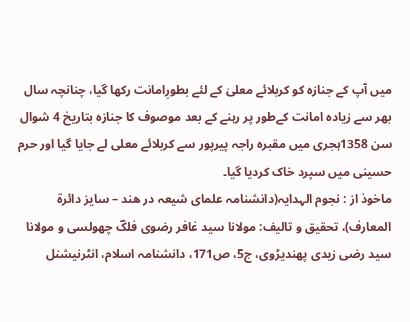میں آپ کے جنازہ کو کربلائے معلیٰ کے لئے بطورِامانت رکھا گیا، چنانچہ سال بھر سے زیادہ امانت کےطور پر رہنے کے بعد موصوف کا جنازہ بتاریخ 4 شوال سن 1358ہجری میں مقبرہ راجہ پیرپور سے کربلائے معلی لے جایا گیا اور حرم حسینی میں سپرد خاک کردیا گیا۔
ماخوذ از : نجوم الہدایہ(دانشنامہ علمای شیعہ در ھند – سایز دائرۃ المعارف)، تحقیق و تالیف: مولانا سید غافر رضوی فلکؔ چھولسی و مولانا سید رضی زیدی پھندیڑوی، ج5، ص171، دانشنامہ اسلام، انٹرنیشنل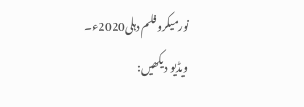نورمیکروفلم دہلی2020ء۔
ویڈیو دیکھیں: